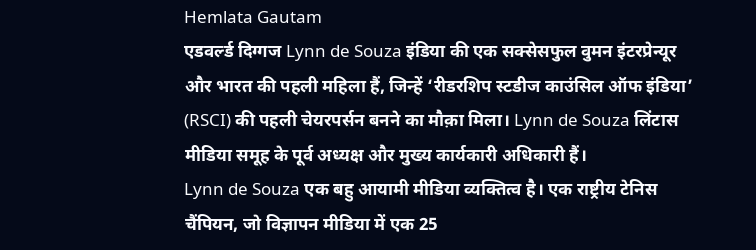Hemlata Gautam
एडवर्ल्ड दिग्गज Lynn de Souza इंडिया की एक सक्सेसफुल वुमन इंटरप्रेन्यूर और भारत की पहली महिला हैं, जिन्हें ‘रीडरशिप स्टडीज काउंसिल ऑफ इंडिया’ (RSCI) की पहली चेयरपर्सन बनने का मौक़ा मिला। Lynn de Souza लिंटास मीडिया समूह के पूर्व अध्यक्ष और मुख्य कार्यकारी अधिकारी हैं।
Lynn de Souza एक बहु आयामी मीडिया व्यक्तित्व है। एक राष्ट्रीय टेनिस चैंपियन, जो विज्ञापन मीडिया में एक 25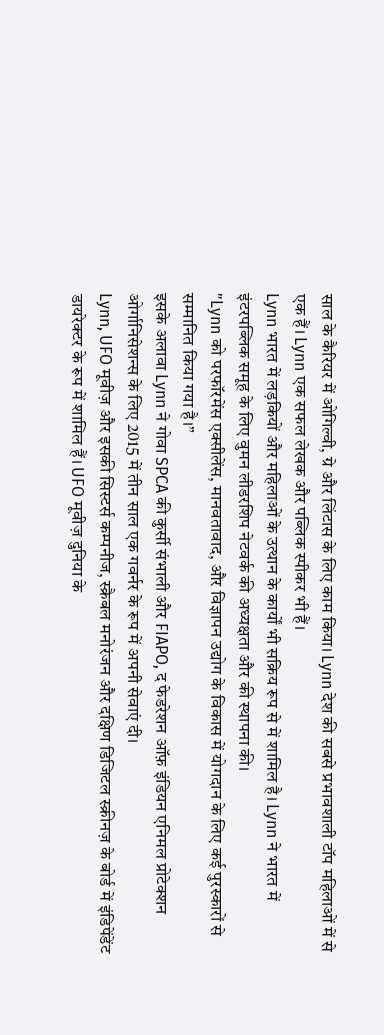साल के कैरियर में ओगिल्वी, ग्रे और लिंटास के लिए काम किया। Lynn देश की सबसे प्रभावशाली टॉप महिलाओं में से एक हैं। Lynn एक सफल लेखक और पब्लिक स्पीकर भी हैं।
Lynn भारत में लड़कियों और महिलाओं के उत्थान के कार्यों भी सक्रिय रूप से में शामिल है। Lynn ने भारत में इंटरपब्लिक समूह के लिए वुमन लीडरशिप नेटवर्क की अध्यक्षता और की स्थापना की।
”Lynn को परफॉरमेंस एक्सीलेंस, मानवतावाद, और विज्ञापन उद्योग के विकास में योगदान के लिए कई पुरस्कारों से सम्मानित किया गया है।”
इसके अलावा Lynn ने गोवा SPCA की कुर्सी संभाली और FIAPO, द फेडरेशन ऑफ़ इंडियन एनिमल प्रोटेक्शन ओर्गानिसेशन्स के लिए 2015 में तीन साल एक गवर्नर के रूप में अपनी सेवाएं दी।
Lynn, UFO मूवीज़ और इसकी सिस्टर्स कम्पनीज, स्क्रैबल मनोरंजन और दक्षिण डिजिटल स्क्रीनज़ के बोर्ड में इंडिपेंडेंट डायरेक्टर के रूप में शामिल हैं। UFO मूवीज़ दुनिया के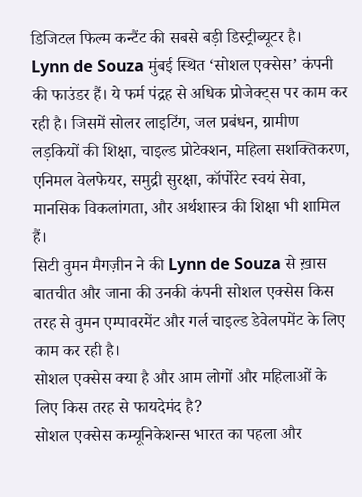डिजिटल फिल्म कन्टैंट की सबसे बड़ी डिस्ट्रीब्यूटर है।
Lynn de Souza मुंबई स्थित ‘सोशल एक्सेस’ कंपनी की फाउंडर हैं। ये फर्म पंद्रह से अधिक प्रोजेक्ट्स पर काम कर रही है। जिसमें सोलर लाइटिंग, जल प्रबंधन, ग्रामीण लड़कियों की शिक्षा, चाइल्ड प्रोटेक्शन, महिला सशक्तिकरण, एनिमल वेलफेयर, समुद्री सुरक्षा, कॉर्पोरेट स्वयं सेवा, मानसिक विकलांगता, और अर्थशास्त्र की शिक्षा भी शामिल हैं।
सिटी वुमन मैगज़ीन ने की Lynn de Souza से ख़ास बातचीत और जाना की उनकी कंपनी सोशल एक्सेस किस तरह से वुमन एम्पावरमेंट और गर्ल चाइल्ड डेवेलपमेंट के लिए काम कर रही है।
सोशल एक्सेस क्या है और आम लोगों और महिलाओं के लिए किस तरह से फायदेमंद है?
सोशल एक्सेस कम्यूनिकेशन्स भारत का पहला और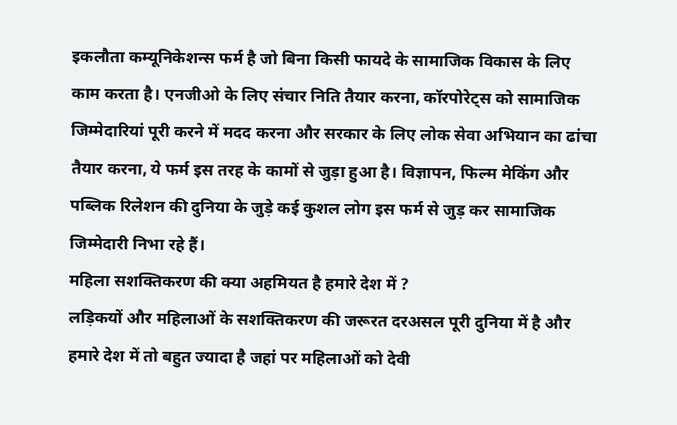इकलौता कम्यूनिकेशन्स फर्म है जो बिना किसी फायदे के सामाजिक विकास के लिए काम करता है। एनजीओ के लिए संचार निति तैयार करना, कॉरपोरेट्स को सामाजिक जिम्मेदारियां पूरी करने में मदद करना और सरकार के लिए लोक सेवा अभियान का ढांचा तैयार करना, ये फर्म इस तरह के कामों से जुड़ा हुआ है। विज्ञापन, फिल्म मेकिंग और पब्लिक रिलेशन की दुनिया के जुड़े कई कुशल लोग इस फर्म से जुड़ कर सामाजिक जिम्मेदारी निभा रहे हैं।
महिला सशक्तिकरण की क्या अहमियत है हमारे देश में ?
लड़िकयों और महिलाओं के सशक्तिकरण की जरूरत दरअसल पूरी दुनिया में है और हमारे देश में तो बहुत ज्यादा है जहां पर महिलाओं को देवी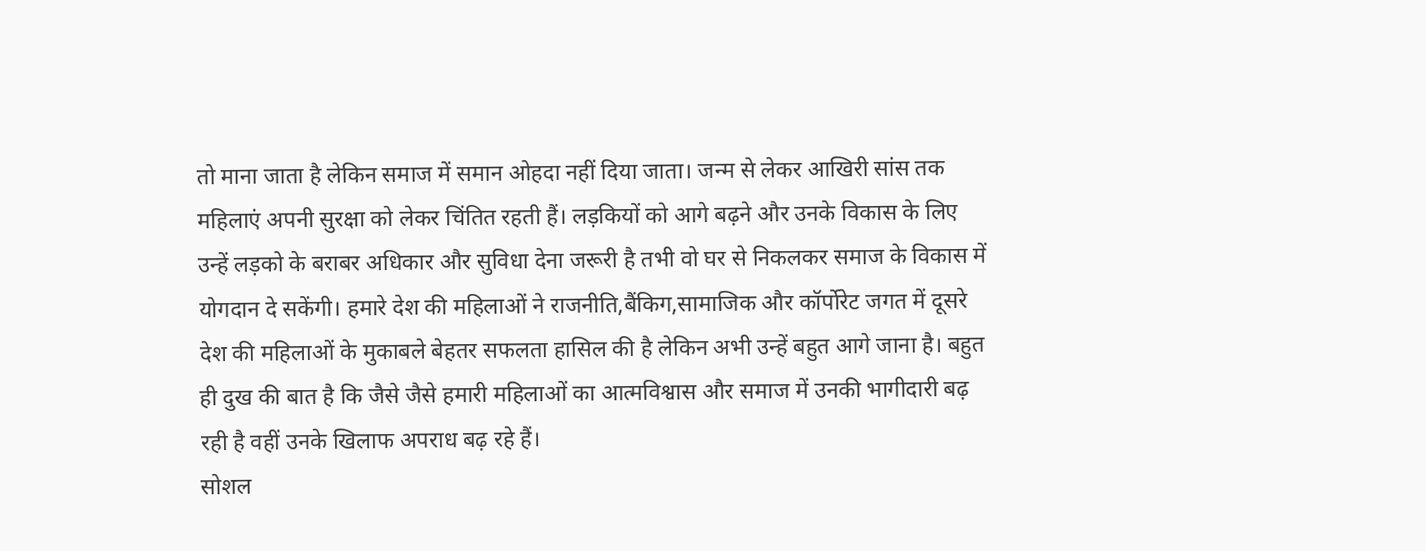तो माना जाता है लेकिन समाज में समान ओहदा नहीं दिया जाता। जन्म से लेकर आखिरी सांस तक महिलाएं अपनी सुरक्षा को लेकर चिंतित रहती हैं। लड़कियों को आगे बढ़ने और उनके विकास के लिए उन्हें लड़को के बराबर अधिकार और सुविधा देना जरूरी है तभी वो घर से निकलकर समाज के विकास में योगदान दे सकेंगी। हमारे देश की महिलाओं ने राजनीति,बैंकिग,सामाजिक और कॉर्पोरेट जगत में दूसरे देश की महिलाओं के मुकाबले बेहतर सफलता हासिल की है लेकिन अभी उन्हें बहुत आगे जाना है। बहुत ही दुख की बात है कि जैसे जैसे हमारी महिलाओं का आत्मविश्वास और समाज में उनकी भागीदारी बढ़ रही है वहीं उनके खिलाफ अपराध बढ़ रहे हैं।
सोशल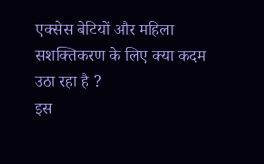एक्सेस बेटियों और महिला सशक्तिकरण के लिए क्या कदम उठा रहा है ?
इस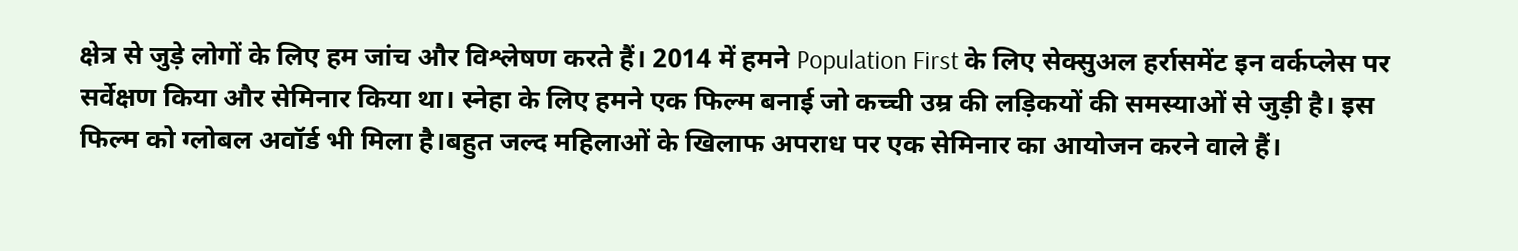क्षेत्र से जुड़े लोगों के लिए हम जांच और विश्लेषण करते हैं। 2014 में हमने Population First के लिए सेक्सुअल हर्रासमेंट इन वर्कप्लेस पर सर्वेक्षण किया और सेमिनार किया था। स्नेहा के लिए हमने एक फिल्म बनाई जो कच्ची उम्र की लड़िकयों की समस्याओं से जुड़ी है। इस फिल्म को ग्लोबल अवॉर्ड भी मिला है।बहुत जल्द महिलाओं के खिलाफ अपराध पर एक सेमिनार का आयोजन करने वाले हैं।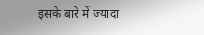इसके बारे में ज्यादा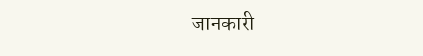जानकारी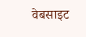वेबसाइट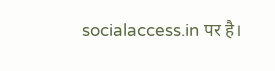socialaccess.in पर है।